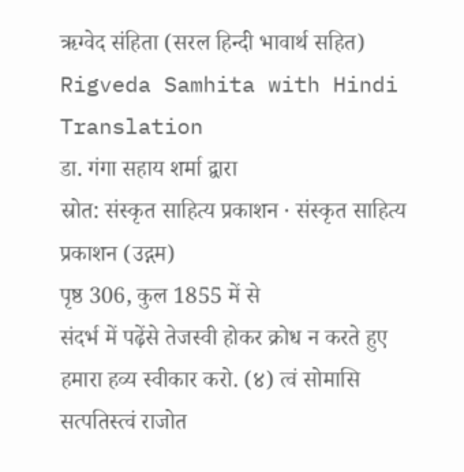ऋग्वेद संहिता (सरल हिन्दी भावार्थ सहित)
Rigveda Samhita with Hindi Translation
डा. गंगा सहाय शर्मा द्वारा
स्रोत: संस्कृत साहित्य प्रकाशन · संस्कृत साहित्य प्रकाशन (उद्गम)
पृष्ठ 306, कुल 1855 में से
संदर्भ में पढ़ेंसे तेजस्वी होकर क्रोध न करते हुए हमारा हव्य स्वीकार करो. (४) त्वं सोमासि सत्पतिस्त्वं राजोत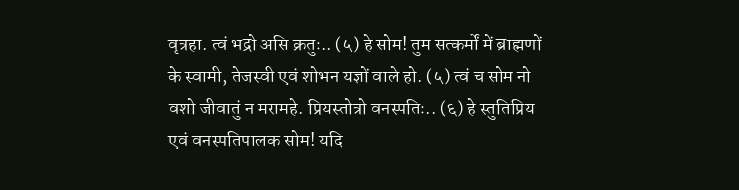वृत्रहा. त्वं भद्रो असि क्रतुः.. (५) हे सोम! तुम सत्कर्मों में ब्राह्मणों के स्वामी, तेजस्वी एवं शोभन यज्ञों वाले हो. (५) त्वं च सोम नो वशो जीवातुं न मरामहे. प्रियस्तोत्रो वनस्पतिः.. (६) हे स्तुतिप्रिय एवं वनस्पतिपालक सोम! यदि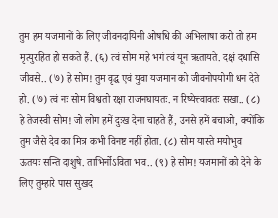तुम हम यजमानों के लिए जीवनदायिनी ओषधि की अभिलाषा करो तो हम मृत्युरहित हो सकते हैं. (६) त्वं सोम महे भगं त्वं यून ऋतायते. दक्षं दधासि जीवसे.. (७) हे सोम! तुम वृद्ध एवं युवा यजमान को जीवनोपयोगी धन देते हो. (७) त्वं नः सोम विश्वतो रक्षा राजनघायतः. न रिष्येत्त्वावतः सखा.. (८) हे तेजस्वी सोम! जो लोग हमें दुःख देना चाहते हैं, उनसे हमें बचाओ, क्योंकि तुम जैसे देव का मित्र कभी विनष्ट नहीं होता. (८) सोम यास्ते मयोभुव ऊतयः सन्ति दाशुषे. ताभिर्नोऽविता भव.. (९) हे सोम! यजमानों को देने के लिए तुम्हारे पास सुखद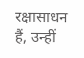रक्षासाधन हैं, उन्हीं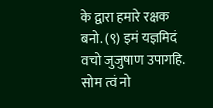के द्वारा हमारे रक्षक बनो. (९) इमं यज्ञमिदं वचो जुजुषाण उपागहि. सोम त्वं नो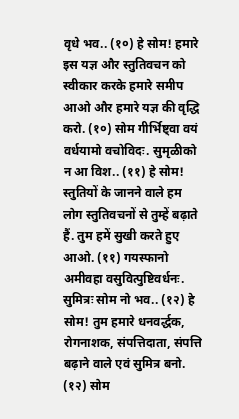वृधे भव.. (१०) हे सोम! हमारे इस यज्ञ और स्तुतिवचन को स्वीकार करके हमारे समीप आओ और हमारे यज्ञ की वृद्धि करो. (१०) सोम गीर्भिष्ट्वा वयं वर्धयामो वचोविदः. सुमृळीको न आ विश.. (११) हे सोम! स्तुतियों के जानने वाले हम लोग स्तुतिवचनों से तुम्हें बढ़ाते हैं. तुम हमें सुखी करते हुए आओ. (११) गयस्फानो अमीवहा वसुवित्पुष्टिवर्धनः. सुमित्रः सोम नो भव.. (१२) हे सोम! तुम हमारे धनवर्द्धक, रोगनाशक, संपत्तिदाता, संपत्ति बढ़ाने वाले एवं सुमित्र बनो. (१२) सोम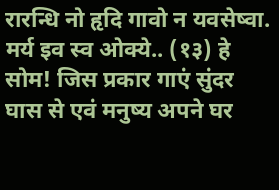रारन्धि नो हृदि गावो न यवसेष्वा. मर्य इव स्व ओक्ये.. (१३) हे सोम! जिस प्रकार गाएं सुंदर घास से एवं मनुष्य अपने घर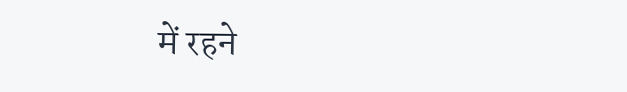में रहने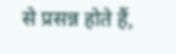से प्रसन्न होते हैं,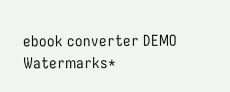ebook converter DEMO Watermarks*